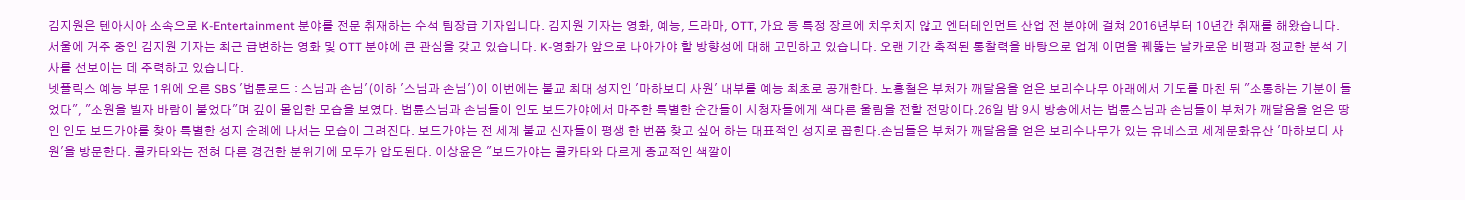김지원은 텐아시아 소속으로 K-Entertainment 분야를 전문 취재하는 수석 팀장급 기자입니다. 김지원 기자는 영화, 예능, 드라마, OTT, 가요 등 특정 장르에 치우치지 않고 엔터테인먼트 산업 전 분야에 걸쳐 2016년부터 10년간 취재를 해왔습니다.
서울에 거주 중인 김지원 기자는 최근 급변하는 영화 및 OTT 분야에 큰 관심을 갖고 있습니다. K-영화가 앞으로 나아가야 할 방향성에 대해 고민하고 있습니다. 오랜 기간 축적된 통찰력을 바탕으로 업계 이면을 꿰뚫는 날카로운 비평과 정교한 분석 기사를 선보이는 데 주력하고 있습니다.
넷플릭스 예능 부문 1위에 오른 SBS '법륜로드 : 스님과 손님'(이하 '스님과 손님')이 이번에는 불교 최대 성지인 '마하보디 사원' 내부를 예능 최초로 공개한다. 노홍철은 부처가 깨달음을 얻은 보리수나무 아래에서 기도를 마친 뒤 "소통하는 기분이 들었다", "소원을 빌자 바람이 불었다"며 깊이 몰입한 모습을 보였다. 법륜스님과 손님들이 인도 보드가야에서 마주한 특별한 순간들이 시청자들에게 색다른 울림을 전할 전망이다.26일 밤 9시 방송에서는 법륜스님과 손님들이 부처가 깨달음을 얻은 땅인 인도 보드가야를 찾아 특별한 성지 순례에 나서는 모습이 그려진다. 보드가야는 전 세계 불교 신자들이 평생 한 번쯤 찾고 싶어 하는 대표적인 성지로 꼽힌다.손님들은 부처가 깨달음을 얻은 보리수나무가 있는 유네스코 세계문화유산 '마하보디 사원'을 방문한다. 콜카타와는 전혀 다른 경건한 분위기에 모두가 압도된다. 이상윤은 "보드가야는 콜카타와 다르게 종교적인 색깔이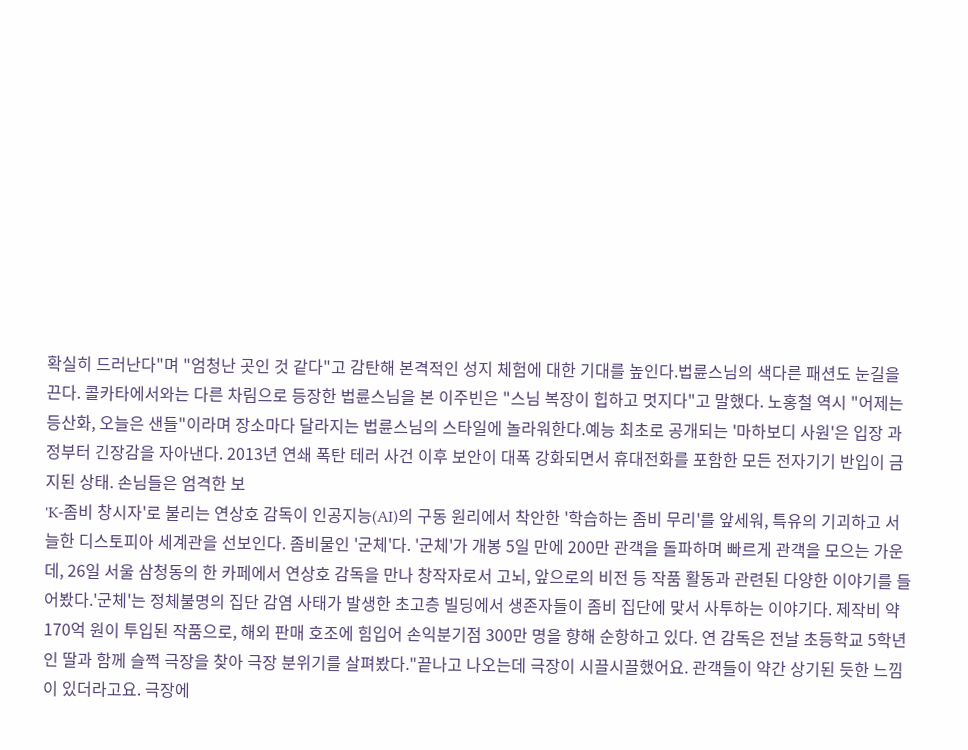확실히 드러난다"며 "엄청난 곳인 것 같다"고 감탄해 본격적인 성지 체험에 대한 기대를 높인다.법륜스님의 색다른 패션도 눈길을 끈다. 콜카타에서와는 다른 차림으로 등장한 법륜스님을 본 이주빈은 "스님 복장이 힙하고 멋지다"고 말했다. 노홍철 역시 "어제는 등산화, 오늘은 샌들"이라며 장소마다 달라지는 법륜스님의 스타일에 놀라워한다.예능 최초로 공개되는 '마하보디 사원'은 입장 과정부터 긴장감을 자아낸다. 2013년 연쇄 폭탄 테러 사건 이후 보안이 대폭 강화되면서 휴대전화를 포함한 모든 전자기기 반입이 금지된 상태. 손님들은 엄격한 보
'K-좀비 창시자'로 불리는 연상호 감독이 인공지능(AI)의 구동 원리에서 착안한 '학습하는 좀비 무리'를 앞세워, 특유의 기괴하고 서늘한 디스토피아 세계관을 선보인다. 좀비물인 '군체'다. '군체'가 개봉 5일 만에 200만 관객을 돌파하며 빠르게 관객을 모으는 가운데, 26일 서울 삼청동의 한 카페에서 연상호 감독을 만나 창작자로서 고뇌, 앞으로의 비전 등 작품 활동과 관련된 다양한 이야기를 들어봤다.'군체'는 정체불명의 집단 감염 사태가 발생한 초고층 빌딩에서 생존자들이 좀비 집단에 맞서 사투하는 이야기다. 제작비 약 170억 원이 투입된 작품으로, 해외 판매 호조에 힘입어 손익분기점 300만 명을 향해 순항하고 있다. 연 감독은 전날 초등학교 5학년인 딸과 함께 슬쩍 극장을 찾아 극장 분위기를 살펴봤다."끝나고 나오는데 극장이 시끌시끌했어요. 관객들이 약간 상기된 듯한 느낌이 있더라고요. 극장에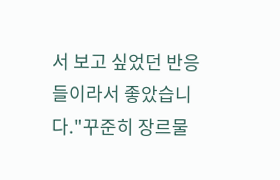서 보고 싶었던 반응들이라서 좋았습니다."꾸준히 장르물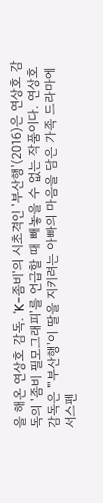을 해온 연상호 감독. 'K-좀비'의 시초격인 '부산행'(2016)은 연상호 감독의 '좀비 필모그래피'를 언급할 때 빼놓을 수 없는 작품이다. 연상호 감독은 "'부산행'이 딸을 지키려는 아빠의 마음을 담은 가족 드라마에 서스펜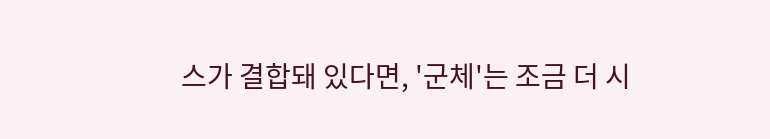스가 결합돼 있다면, '군체'는 조금 더 시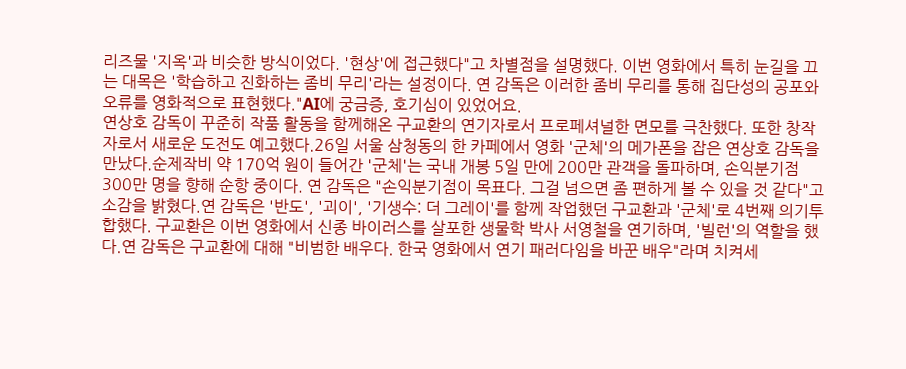리즈물 '지옥'과 비슷한 방식이었다. '현상'에 접근했다"고 차별점을 설명했다. 이번 영화에서 특히 눈길을 끄는 대목은 '학습하고 진화하는 좀비 무리'라는 설정이다. 연 감독은 이러한 좀비 무리를 통해 집단성의 공포와 오류를 영화적으로 표현했다."AI에 궁금증, 호기심이 있었어요.
연상호 감독이 꾸준히 작품 활동을 함께해온 구교환의 연기자로서 프로페셔널한 면모를 극찬했다. 또한 창작자로서 새로운 도전도 예고했다.26일 서울 삼청동의 한 카페에서 영화 '군체'의 메가폰을 잡은 연상호 감독을 만났다.순제작비 약 170억 원이 들어간 '군체'는 국내 개봉 5일 만에 200만 관객을 돌파하며, 손익분기점 300만 명을 향해 순항 중이다. 연 감독은 "손익분기점이 목표다. 그걸 넘으면 좀 편하게 볼 수 있을 것 같다"고 소감을 밝혔다.연 감독은 '반도', '괴이', '기생수: 더 그레이'를 함께 작업했던 구교환과 '군체'로 4번째 의기투합했다. 구교환은 이번 영화에서 신종 바이러스를 살포한 생물학 박사 서영철을 연기하며, '빌런'의 역할을 했다.연 감독은 구교환에 대해 "비범한 배우다. 한국 영화에서 연기 패러다임을 바꾼 배우"라며 치켜세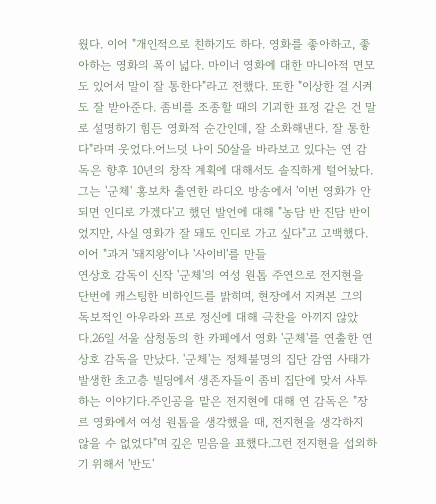웠다. 이어 "개인적으로 친하기도 하다. 영화를 좋아하고, 좋아하는 영화의 폭이 넓다. 마이너 영화에 대한 마니아적 면모도 있어서 말이 잘 통한다"라고 전했다. 또한 "이상한 걸 시켜도 잘 받아준다. 좀비를 조종할 때의 기괴한 표정 같은 건 말로 설명하기 힘든 영화적 순간인데, 잘 소화해낸다. 잘 통한다"라며 웃었다.어느덧 나이 50살을 바라보고 있다는 연 감독은 향후 10년의 창작 계획에 대해서도 솔직하게 털어놨다. 그는 '군체' 홍보차 출연한 라디오 방송에서 '이번 영화가 안 되면 인디로 가겠다'고 했던 발언에 대해 "농담 반 진담 반이었지만, 사실 영화가 잘 돼도 인디로 가고 싶다"고 고백했다. 이어 "과거 '돼지왕'이나 '사이비'를 만들
연상호 감독이 신작 '군체'의 여성 원톱 주연으로 전지현을 단번에 캐스팅한 비하인드를 밝히며, 현장에서 지켜본 그의 독보적인 아우라와 프로 정신에 대해 극찬을 아끼지 않았다.26일 서울 삼청동의 한 카페에서 영화 '군체'를 연출한 연상호 감독을 만났다. '군체'는 정체불명의 집단 감염 사태가 발생한 초고층 빌딩에서 생존자들이 좀비 집단에 맞서 사투하는 이야기다.주인공을 맡은 전지현에 대해 연 감독은 "장르 영화에서 여성 원톱을 생각했을 때, 전지현을 생각하지 않을 수 없었다"며 깊은 믿음을 표했다.그런 전지현을 섭외하기 위해서 '반도'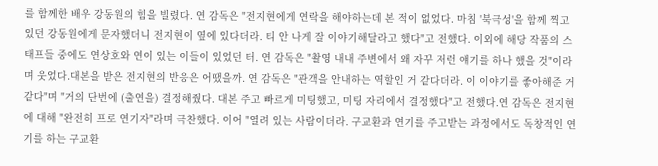를 함께한 배우 강동원의 힘을 빌렸다. 연 감독은 "전지현에게 연락을 해야하는데 본 적이 없었다. 마침 '북극성'을 함께 찍고 있던 강동원에게 문자했더니 전지현이 옆에 있다더라. 티 안 나게 잘 이야기해달라고 했다"고 전했다. 이외에 해당 작품의 스태프들 중에도 연상호와 연이 있는 이들이 있었던 터. 연 감독은 "촬영 내내 주변에서 왜 자꾸 저런 얘기를 하나 했을 것"이라며 웃었다.대본을 받은 전지현의 반응은 어땠을까. 연 감독은 "관객을 안내하는 역할인 거 같다더라. 이 이야기를 좋아해준 거 같다"며 "거의 단번에 (출연을) 결정해줬다. 대본 주고 빠르게 미팅했고, 미팅 자리에서 결정했다"고 전했다.연 감독은 전지현에 대해 "완전히 프로 연기자"라며 극찬했다. 이어 "열려 있는 사람이더라. 구교환과 연기를 주고받는 과정에서도 독창적인 연기를 하는 구교환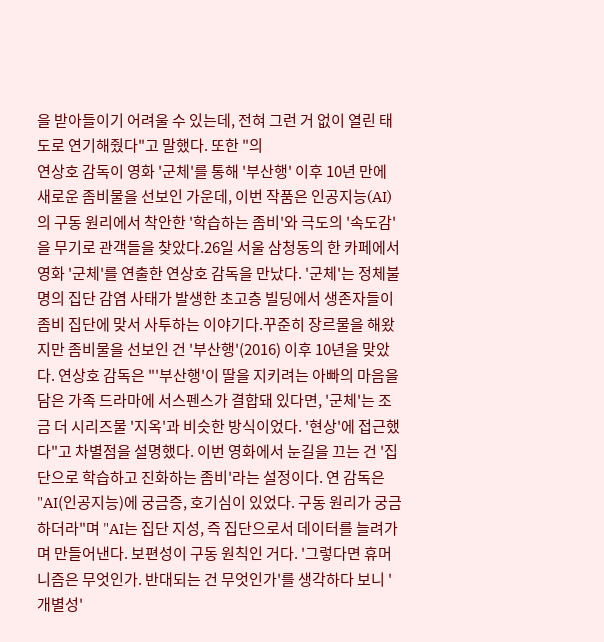을 받아들이기 어려울 수 있는데, 전혀 그런 거 없이 열린 태도로 연기해줬다"고 말했다. 또한 "의
연상호 감독이 영화 '군체'를 통해 '부산행' 이후 10년 만에 새로운 좀비물을 선보인 가운데, 이번 작품은 인공지능(AI)의 구동 원리에서 착안한 '학습하는 좀비'와 극도의 '속도감'을 무기로 관객들을 찾았다.26일 서울 삼청동의 한 카페에서 영화 '군체'를 연출한 연상호 감독을 만났다. '군체'는 정체불명의 집단 감염 사태가 발생한 초고층 빌딩에서 생존자들이 좀비 집단에 맞서 사투하는 이야기다.꾸준히 장르물을 해왔지만 좀비물을 선보인 건 '부산행'(2016) 이후 10년을 맞았다. 연상호 감독은 "'부산행'이 딸을 지키려는 아빠의 마음을 담은 가족 드라마에 서스펜스가 결합돼 있다면, '군체'는 조금 더 시리즈물 '지옥'과 비슷한 방식이었다. '현상'에 접근했다"고 차별점을 설명했다. 이번 영화에서 눈길을 끄는 건 '집단으로 학습하고 진화하는 좀비'라는 설정이다. 연 감독은 "AI(인공지능)에 궁금증, 호기심이 있었다. 구동 원리가 궁금하더라"며 "AI는 집단 지성, 즉 집단으로서 데이터를 늘려가며 만들어낸다. 보편성이 구동 원칙인 거다. '그렇다면 휴머니즘은 무엇인가. 반대되는 건 무엇인가'를 생각하다 보니 '개별성'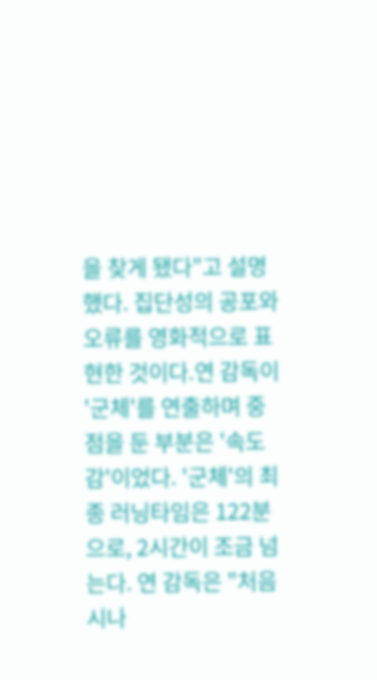을 찾게 됐다"고 설명했다. 집단성의 공포와 오류를 영화적으로 표현한 것이다.연 감독이 '군체'를 연출하며 중점을 둔 부분은 '속도감'이었다. '군체'의 최종 러닝타임은 122분으로, 2시간이 조금 넘는다. 연 감독은 "처음 시나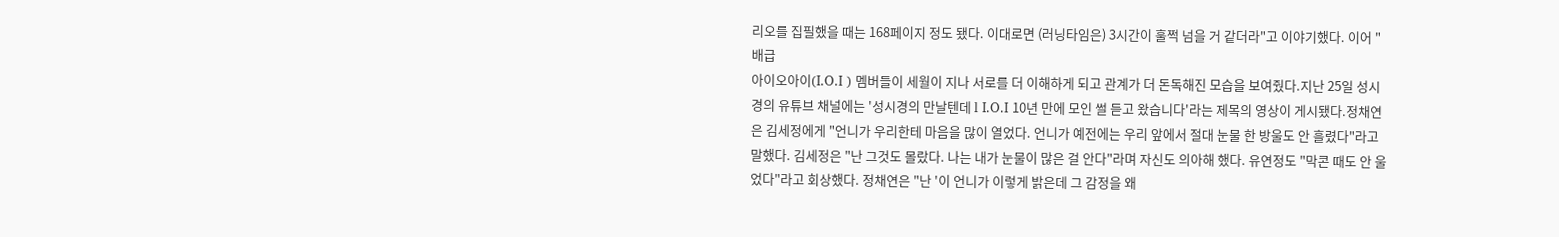리오를 집필했을 때는 168페이지 정도 됐다. 이대로면 (러닝타임은) 3시간이 훌쩍 넘을 거 같더라"고 이야기했다. 이어 "배급
아이오아이(I.O.I ) 멤버들이 세월이 지나 서로를 더 이해하게 되고 관계가 더 돈독해진 모습을 보여줬다.지난 25일 성시경의 유튜브 채널에는 '성시경의 만날텐데 l I.O.I 10년 만에 모인 썰 듣고 왔습니다'라는 제목의 영상이 게시됐다.정채연은 김세정에게 "언니가 우리한테 마음을 많이 열었다. 언니가 예전에는 우리 앞에서 절대 눈물 한 방울도 안 흘렸다"라고 말했다. 김세정은 "난 그것도 몰랐다. 나는 내가 눈물이 많은 걸 안다"라며 자신도 의아해 했다. 유연정도 "막콘 때도 안 울었다"라고 회상했다. 정채연은 "난 '이 언니가 이렇게 밝은데 그 감정을 왜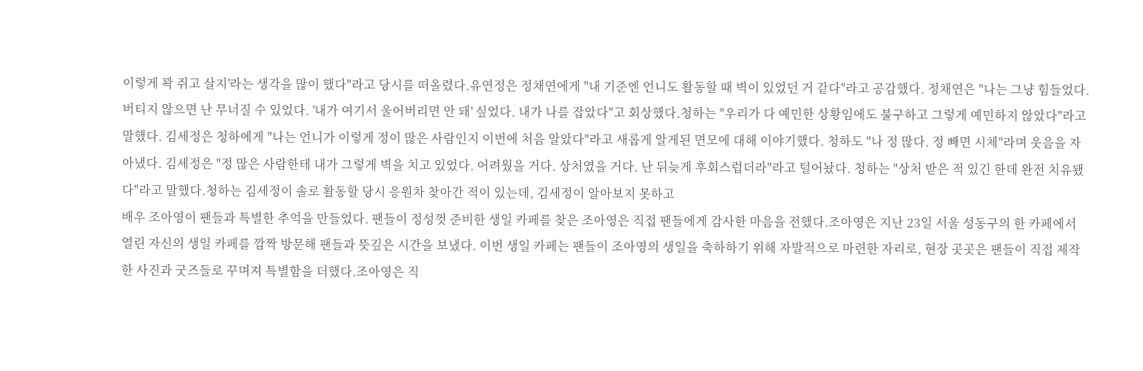이렇게 꽉 쥐고 살지'라는 생각을 많이 했다"라고 당시를 떠올렸다.유연정은 정채연에게 "내 기준엔 언니도 활동할 때 벽이 있었던 거 같다"라고 공감했다. 정채연은 "나는 그냥 힘들었다. 버티지 않으면 난 무너질 수 있었다. '내가 여기서 울어버리면 안 돼' 싶었다. 내가 나를 잡았다"고 회상했다.청하는 "우리가 다 예민한 상황임에도 불구하고 그렇게 예민하지 않았다"라고 말했다. 김세정은 청하에게 "나는 언니가 이렇게 정이 많은 사람인지 이번에 처음 알았다"라고 새롭게 알게된 면모에 대해 이야기했다. 청하도 "나 정 많다. 정 빼면 시체"라며 웃음을 자아냈다. 김세정은 "정 많은 사람한테 내가 그렇게 벽을 치고 있었다. 어려웠을 거다. 상처였을 거다. 난 뒤늦게 후회스럽더라"라고 털어놨다. 청하는 "상처 받은 적 있긴 한데 완전 치유됐다"라고 말했다.청하는 김세정이 솔로 활동할 당시 응원차 찾아간 적이 있는데, 김세정이 알아보지 못하고
배우 조아영이 팬들과 특별한 추억을 만들었다. 팬들이 정성껏 준비한 생일 카페를 찾은 조아영은 직접 팬들에게 감사한 마음을 전했다.조아영은 지난 23일 서울 성동구의 한 카페에서 열린 자신의 생일 카페를 깜짝 방문해 팬들과 뜻깊은 시간을 보냈다. 이번 생일 카페는 팬들이 조아영의 생일을 축하하기 위해 자발적으로 마련한 자리로, 현장 곳곳은 팬들이 직접 제작한 사진과 굿즈들로 꾸며져 특별함을 더했다.조아영은 직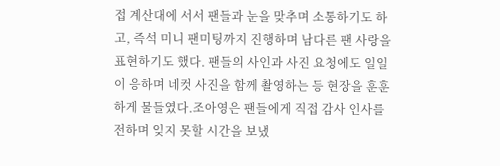접 계산대에 서서 팬들과 눈을 맞추며 소통하기도 하고, 즉석 미니 팬미팅까지 진행하며 남다른 팬 사랑을 표현하기도 했다. 팬들의 사인과 사진 요청에도 일일이 응하며 네컷 사진을 함께 촬영하는 등 현장을 훈훈하게 물들였다.조아영은 팬들에게 직접 감사 인사를 전하며 잊지 못할 시간을 보냈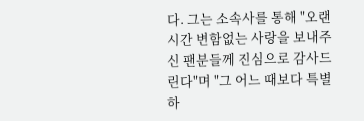다. 그는 소속사를 통해 "오랜 시간 변함없는 사랑을 보내주신 팬분들께 진심으로 감사드린다"며 "그 어느 때보다 특별하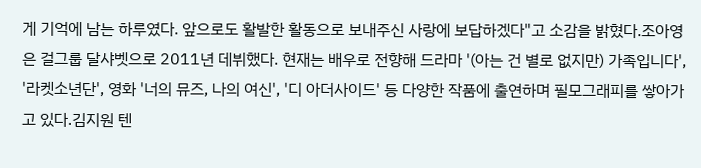게 기억에 남는 하루였다. 앞으로도 활발한 활동으로 보내주신 사랑에 보답하겠다"고 소감을 밝혔다.조아영은 걸그룹 달샤벳으로 2011년 데뷔했다. 현재는 배우로 전향해 드라마 '(아는 건 별로 없지만) 가족입니다', '라켓소년단', 영화 '너의 뮤즈, 나의 여신', '디 아더사이드' 등 다양한 작품에 출연하며 필모그래피를 쌓아가고 있다.김지원 텐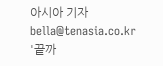아시아 기자 bella@tenasia.co.kr
'끝까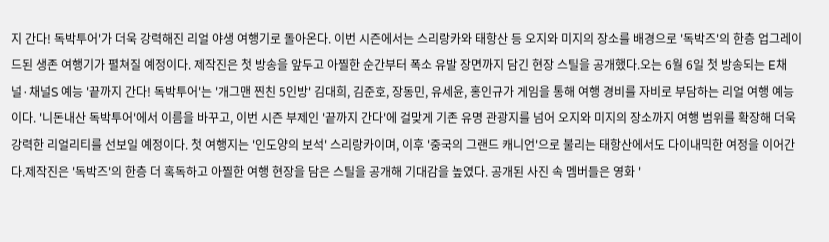지 간다! 독박투어'가 더욱 강력해진 리얼 야생 여행기로 돌아온다. 이번 시즌에서는 스리랑카와 태항산 등 오지와 미지의 장소를 배경으로 '독박즈'의 한층 업그레이드된 생존 여행기가 펼쳐질 예정이다. 제작진은 첫 방송을 앞두고 아찔한 순간부터 폭소 유발 장면까지 담긴 현장 스틸을 공개했다.오는 6월 6일 첫 방송되는 E채널·채널S 예능 '끝까지 간다! 독박투어'는 '개그맨 찐친 5인방' 김대희, 김준호, 장동민, 유세윤, 홍인규가 게임을 통해 여행 경비를 자비로 부담하는 리얼 여행 예능이다. '니돈내산 독박투어'에서 이름을 바꾸고, 이번 시즌 부제인 '끝까지 간다'에 걸맞게 기존 유명 관광지를 넘어 오지와 미지의 장소까지 여행 범위를 확장해 더욱 강력한 리얼리티를 선보일 예정이다. 첫 여행지는 '인도양의 보석' 스리랑카이며, 이후 '중국의 그랜드 캐니언'으로 불리는 태항산에서도 다이내믹한 여정을 이어간다.제작진은 '독박즈'의 한층 더 혹독하고 아찔한 여행 현장을 담은 스틸을 공개해 기대감을 높였다. 공개된 사진 속 멤버들은 영화 '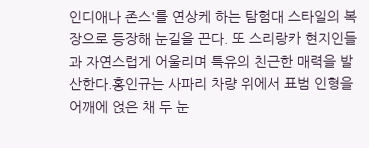인디애나 존스'를 연상케 하는 탐험대 스타일의 복장으로 등장해 눈길을 끈다. 또 스리랑카 현지인들과 자연스럽게 어울리며 특유의 친근한 매력을 발산한다.홍인규는 사파리 차량 위에서 표범 인형을 어깨에 얹은 채 두 눈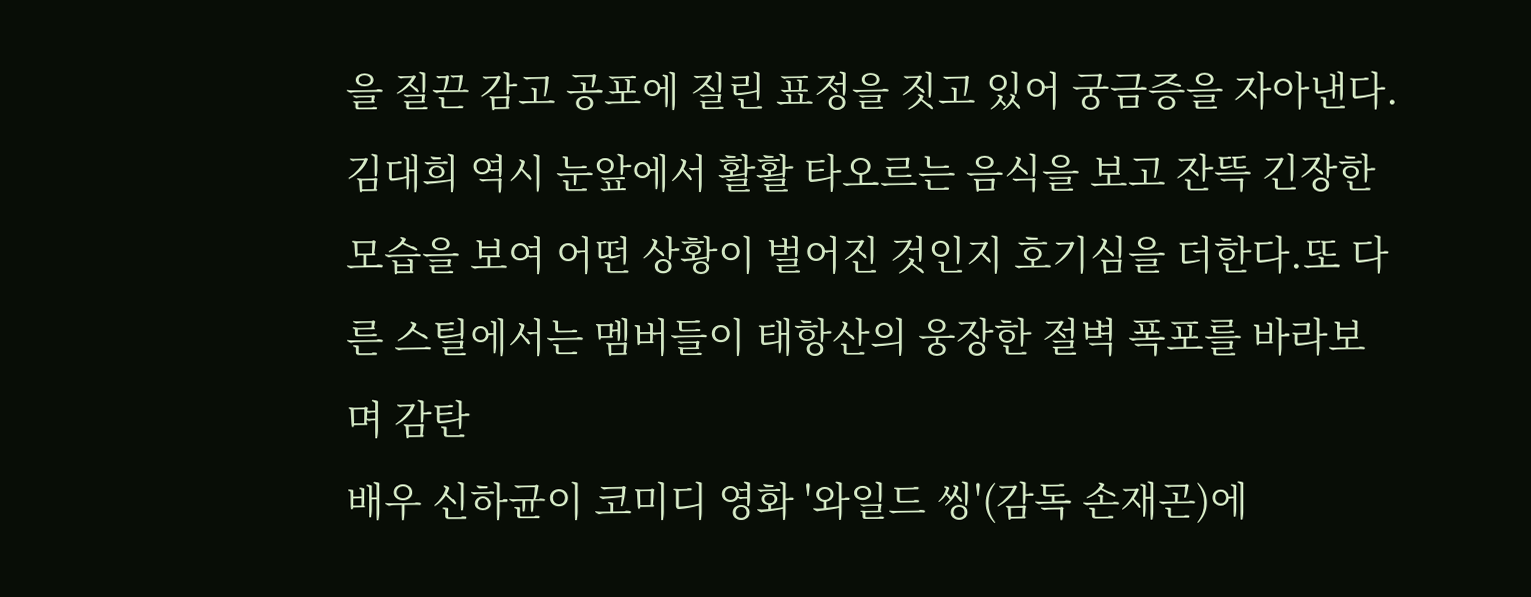을 질끈 감고 공포에 질린 표정을 짓고 있어 궁금증을 자아낸다. 김대희 역시 눈앞에서 활활 타오르는 음식을 보고 잔뜩 긴장한 모습을 보여 어떤 상황이 벌어진 것인지 호기심을 더한다.또 다른 스틸에서는 멤버들이 태항산의 웅장한 절벽 폭포를 바라보며 감탄
배우 신하균이 코미디 영화 '와일드 씽'(감독 손재곤)에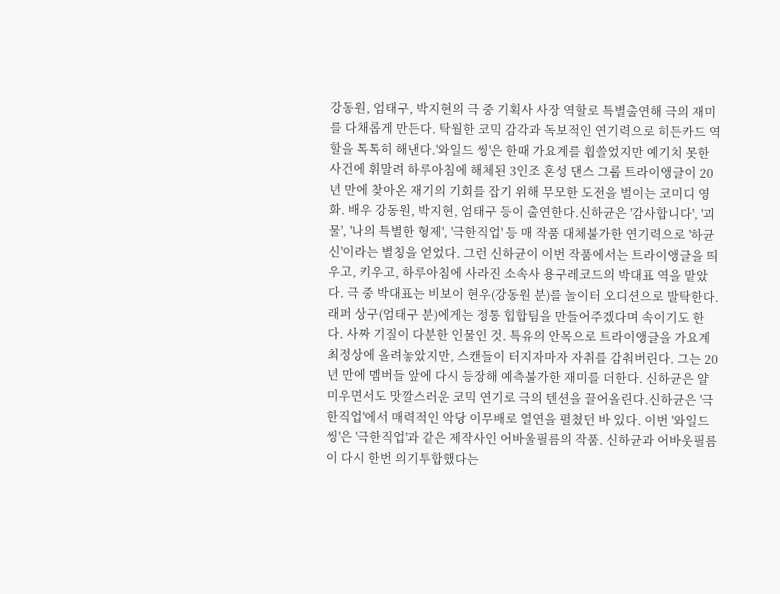강동원, 엄태구, 박지현의 극 중 기획사 사장 역할로 특별출연해 극의 재미를 다채롭게 만든다. 탁월한 코믹 감각과 독보적인 연기력으로 히든카드 역할을 톡톡히 해낸다.'와일드 씽'은 한때 가요계를 휩쓸었지만 예기치 못한 사건에 휘말려 하루아침에 해체된 3인조 혼성 댄스 그룹 트라이앵글이 20년 만에 찾아온 재기의 기회를 잡기 위해 무모한 도전을 벌이는 코미디 영화. 배우 강동원, 박지현, 엄태구 등이 출연한다.신하균은 '감사합니다', '괴물', '나의 특별한 형제', '극한직업' 등 매 작품 대체불가한 연기력으로 '하균신'이라는 별칭을 얻었다. 그런 신하균이 이번 작품에서는 트라이앵글을 띄우고, 키우고, 하루아침에 사라진 소속사 용구레코드의 박대표 역을 맡았다. 극 중 박대표는 비보이 현우(강동원 분)를 놀이터 오디션으로 발탁한다. 래퍼 상구(엄태구 분)에게는 정통 힙합팀을 만들어주겠다며 속이기도 한다. 사짜 기질이 다분한 인물인 것. 특유의 안목으로 트라이앵글을 가요계 최정상에 올려놓았지만, 스캔들이 터지자마자 자취를 감춰버린다. 그는 20년 만에 멤버들 앞에 다시 등장해 예측불가한 재미를 더한다. 신하균은 얄미우면서도 맛깔스러운 코믹 연기로 극의 텐션을 끌어올린다.신하균은 '극한직업'에서 매력적인 악당 이무배로 열연을 펼쳤던 바 있다. 이번 '와일드 씽'은 '극한직업'과 같은 제작사인 어바울필름의 작품. 신하균과 어바웃필름이 다시 한번 의기투합했다는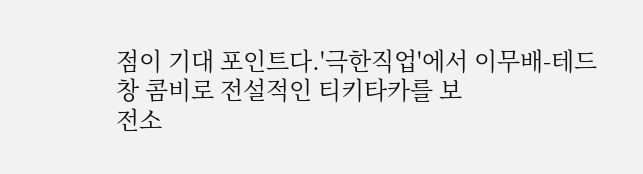점이 기대 포인트다.'극한직업'에서 이무배-테드창 콤비로 전설적인 티키타카를 보
전소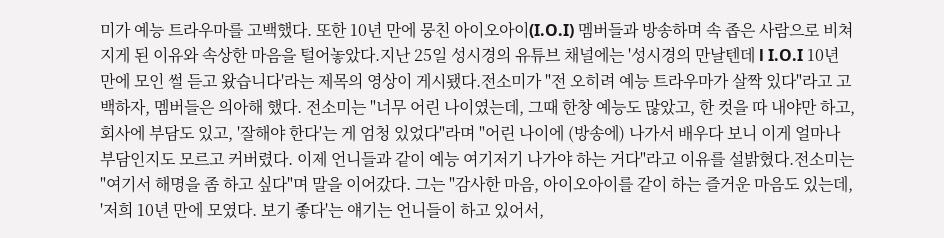미가 예능 트라우마를 고백했다. 또한 10년 만에 뭉친 아이오아이(I.O.I) 멤버들과 방송하며 속 좁은 사람으로 비쳐지게 된 이유와 속상한 마음을 털어놓았다.지난 25일 성시경의 유튜브 채널에는 '성시경의 만날텐데 l I.O.I 10년 만에 모인 썰 듣고 왔습니다'라는 제목의 영상이 게시됐다.전소미가 "전 오히려 예능 트라우마가 살짝 있다"라고 고백하자, 멤버들은 의아해 했다. 전소미는 "너무 어린 나이였는데, 그때 한창 예능도 많았고, 한 컷을 따 내야만 하고, 회사에 부담도 있고, '잘해야 한다'는 게 엄청 있었다"라며 "어린 나이에 (방송에) 나가서 배우다 보니 이게 얼마나 부담인지도 모르고 커버렸다. 이제 언니들과 같이 예능 여기저기 나가야 하는 거다"라고 이유를 설밝혔다.전소미는 "여기서 해명을 좀 하고 싶다"며 말을 이어갔다. 그는 "감사한 마음, 아이오아이를 같이 하는 즐거운 마음도 있는데, '저희 10년 만에 모였다. 보기 좋다'는 얘기는 언니들이 하고 있어서,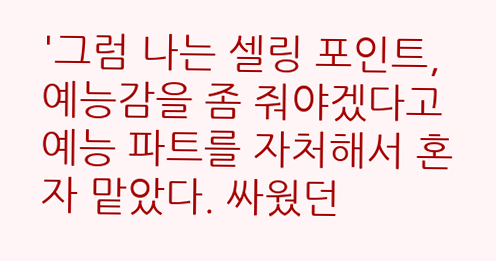'그럼 나는 셀링 포인트, 예능감을 좀 줘야겠다고 예능 파트를 자처해서 혼자 맡았다. 싸웠던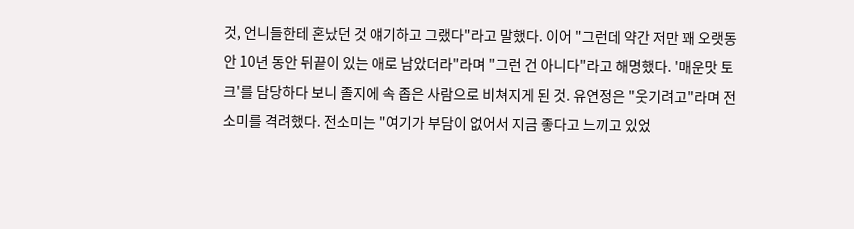것, 언니들한테 혼났던 것 얘기하고 그랬다"라고 말했다. 이어 "그런데 약간 저만 꽤 오랫동안 10년 동안 뒤끝이 있는 애로 남았더라"라며 "그런 건 아니다"라고 해명했다. '매운맛 토크'를 담당하다 보니 졸지에 속 좁은 사람으로 비쳐지게 된 것. 유연정은 "웃기려고"라며 전소미를 격려했다. 전소미는 "여기가 부담이 없어서 지금 좋다고 느끼고 있었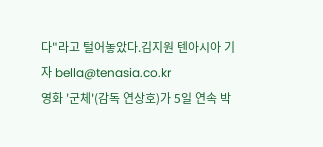다"라고 털어놓았다.김지원 텐아시아 기자 bella@tenasia.co.kr
영화 '군체'(감독 연상호)가 5일 연속 박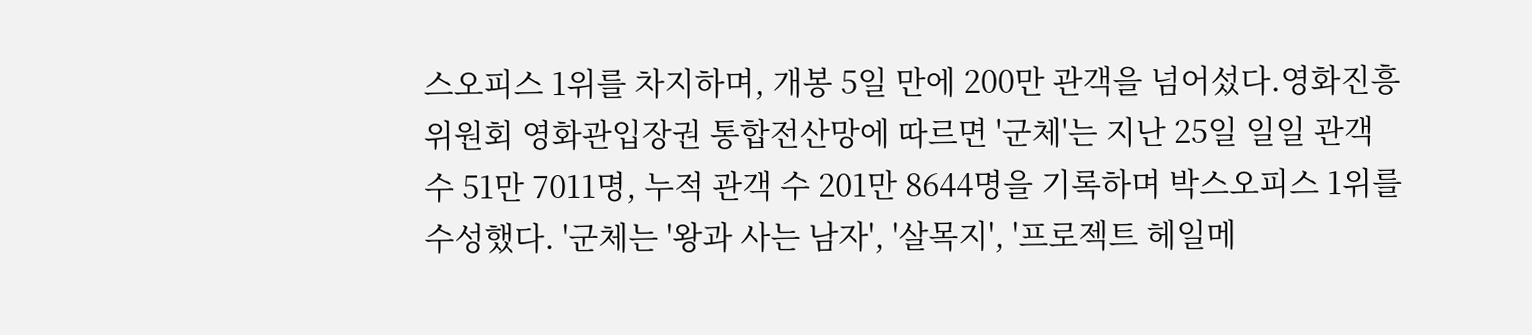스오피스 1위를 차지하며, 개봉 5일 만에 200만 관객을 넘어섰다.영화진흥위원회 영화관입장권 통합전산망에 따르면 '군체'는 지난 25일 일일 관객 수 51만 7011명, 누적 관객 수 201만 8644명을 기록하며 박스오피스 1위를 수성했다. '군체는 '왕과 사는 남자', '살목지', '프로젝트 헤일메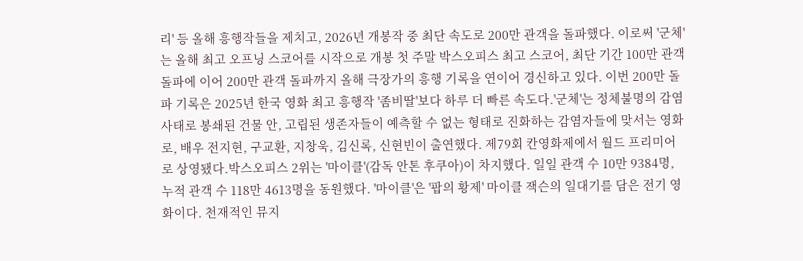리' 등 올해 흥행작들을 제치고, 2026년 개봉작 중 최단 속도로 200만 관객을 돌파했다. 이로써 '군체'는 올해 최고 오프닝 스코어를 시작으로 개봉 첫 주말 박스오피스 최고 스코어, 최단 기간 100만 관객 돌파에 이어 200만 관객 돌파까지 올해 극장가의 흥행 기록을 연이어 경신하고 있다. 이번 200만 돌파 기록은 2025년 한국 영화 최고 흥행작 '좀비딸'보다 하루 더 빠른 속도다.'군체'는 정체불명의 감염사태로 봉쇄된 건물 안, 고립된 생존자들이 예측할 수 없는 형태로 진화하는 감염자들에 맞서는 영화로, 배우 전지현, 구교환, 지창욱, 김신록, 신현빈이 출연했다. 제79회 칸영화제에서 월드 프리미어로 상영됐다.박스오피스 2위는 '마이클'(감독 안톤 후쿠아)이 차지했다. 일일 관객 수 10만 9384명, 누적 관객 수 118만 4613명을 동원했다. '마이클'은 '팝의 황제' 마이클 잭슨의 일대기를 담은 전기 영화이다. 천재적인 뮤지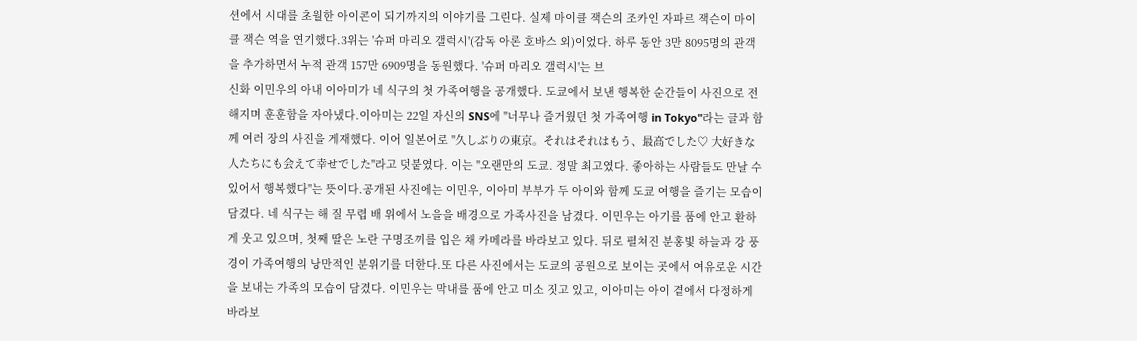션에서 시대를 초월한 아이콘이 되기까지의 이야기를 그린다. 실제 마이클 잭슨의 조카인 자파르 잭슨이 마이클 잭슨 역을 연기했다.3위는 '슈퍼 마리오 갤럭시'(감독 아론 호바스 외)이었다. 하루 동안 3만 8095명의 관객을 추가하면서 누적 관객 157만 6909명을 동원했다. '슈퍼 마리오 갤럭시'는 브
신화 이민우의 아내 이아미가 네 식구의 첫 가족여행을 공개했다. 도쿄에서 보낸 행복한 순간들이 사진으로 전해지며 훈훈함을 자아냈다.이아미는 22일 자신의 SNS에 "너무나 즐거웠던 첫 가족여행 in Tokyo"라는 글과 함께 여러 장의 사진을 게재했다. 이어 일본어로 "久しぶりの東京。それはそれはもう、最高でした♡ 大好きな人たちにも会えて幸せでした"라고 덧붙였다. 이는 "오랜만의 도쿄. 정말 최고였다. 좋아하는 사람들도 만날 수 있어서 행복했다"는 뜻이다.공개된 사진에는 이민우, 이아미 부부가 두 아이와 함께 도쿄 여행을 즐기는 모습이 담겼다. 네 식구는 해 질 무렵 배 위에서 노을을 배경으로 가족사진을 남겼다. 이민우는 아기를 품에 안고 환하게 웃고 있으며, 첫째 딸은 노란 구명조끼를 입은 채 카메라를 바라보고 있다. 뒤로 펼쳐진 분홍빛 하늘과 강 풍경이 가족여행의 낭만적인 분위기를 더한다.또 다른 사진에서는 도쿄의 공원으로 보이는 곳에서 여유로운 시간을 보내는 가족의 모습이 담겼다. 이민우는 막내를 품에 안고 미소 짓고 있고, 이아미는 아이 곁에서 다정하게 바라보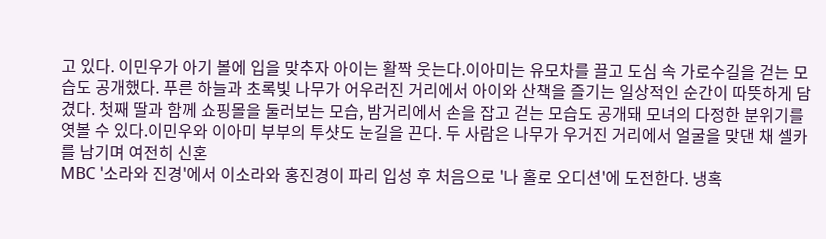고 있다. 이민우가 아기 볼에 입을 맞추자 아이는 활짝 웃는다.이아미는 유모차를 끌고 도심 속 가로수길을 걷는 모습도 공개했다. 푸른 하늘과 초록빛 나무가 어우러진 거리에서 아이와 산책을 즐기는 일상적인 순간이 따뜻하게 담겼다. 첫째 딸과 함께 쇼핑몰을 둘러보는 모습, 밤거리에서 손을 잡고 걷는 모습도 공개돼 모녀의 다정한 분위기를 엿볼 수 있다.이민우와 이아미 부부의 투샷도 눈길을 끈다. 두 사람은 나무가 우거진 거리에서 얼굴을 맞댄 채 셀카를 남기며 여전히 신혼
MBC '소라와 진경'에서 이소라와 홍진경이 파리 입성 후 처음으로 '나 홀로 오디션'에 도전한다. 냉혹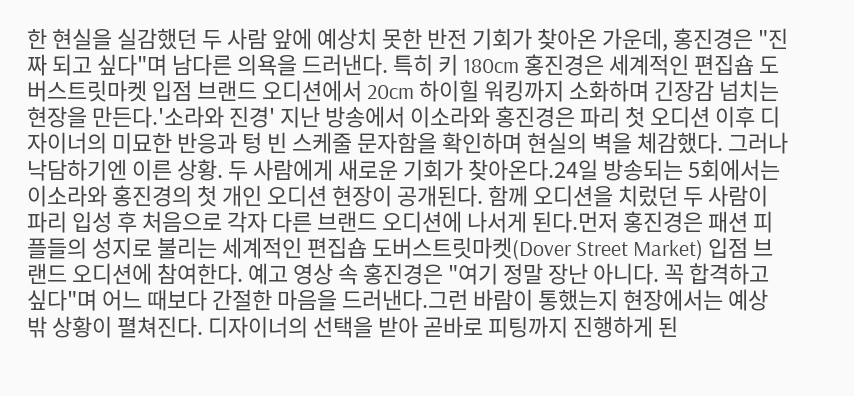한 현실을 실감했던 두 사람 앞에 예상치 못한 반전 기회가 찾아온 가운데, 홍진경은 "진짜 되고 싶다"며 남다른 의욕을 드러낸다. 특히 키 180cm 홍진경은 세계적인 편집숍 도버스트릿마켓 입점 브랜드 오디션에서 20cm 하이힐 워킹까지 소화하며 긴장감 넘치는 현장을 만든다.'소라와 진경' 지난 방송에서 이소라와 홍진경은 파리 첫 오디션 이후 디자이너의 미묘한 반응과 텅 빈 스케줄 문자함을 확인하며 현실의 벽을 체감했다. 그러나 낙담하기엔 이른 상황. 두 사람에게 새로운 기회가 찾아온다.24일 방송되는 5회에서는 이소라와 홍진경의 첫 개인 오디션 현장이 공개된다. 함께 오디션을 치렀던 두 사람이 파리 입성 후 처음으로 각자 다른 브랜드 오디션에 나서게 된다.먼저 홍진경은 패션 피플들의 성지로 불리는 세계적인 편집숍 도버스트릿마켓(Dover Street Market) 입점 브랜드 오디션에 참여한다. 예고 영상 속 홍진경은 "여기 정말 장난 아니다. 꼭 합격하고 싶다"며 어느 때보다 간절한 마음을 드러낸다.그런 바람이 통했는지 현장에서는 예상 밖 상황이 펼쳐진다. 디자이너의 선택을 받아 곧바로 피팅까지 진행하게 된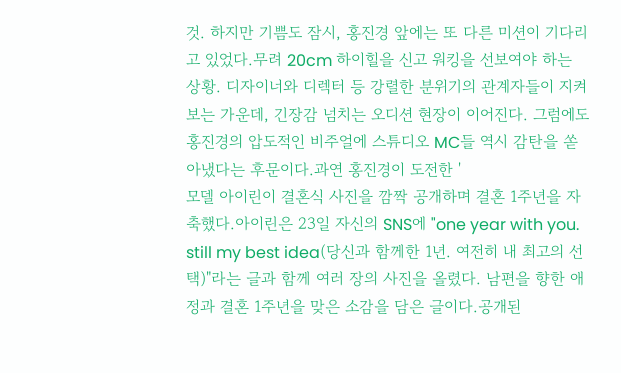것. 하지만 기쁨도 잠시, 홍진경 앞에는 또 다른 미션이 기다리고 있었다.무려 20cm 하이힐을 신고 워킹을 선보여야 하는 상황. 디자이너와 디렉터 등 강렬한 분위기의 관계자들이 지켜보는 가운데, 긴장감 넘치는 오디션 현장이 이어진다. 그럼에도 홍진경의 압도적인 비주얼에 스튜디오 MC들 역시 감탄을 쏟아냈다는 후문이다.과연 홍진경이 도전한 '
모델 아이린이 결혼식 사진을 깜짝 공개하며 결혼 1주년을 자축했다.아이린은 23일 자신의 SNS에 "one year with you. still my best idea(당신과 함께한 1년. 여전히 내 최고의 선택)"라는 글과 함께 여러 장의 사진을 올렸다. 남편을 향한 애정과 결혼 1주년을 맞은 소감을 담은 글이다.공개된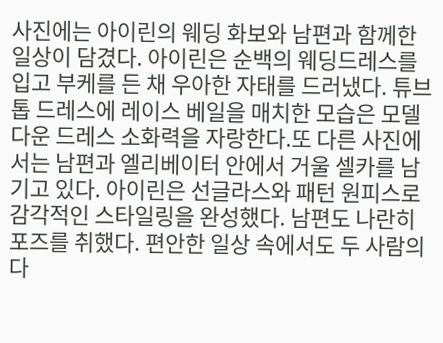사진에는 아이린의 웨딩 화보와 남편과 함께한 일상이 담겼다. 아이린은 순백의 웨딩드레스를 입고 부케를 든 채 우아한 자태를 드러냈다. 튜브톱 드레스에 레이스 베일을 매치한 모습은 모델다운 드레스 소화력을 자랑한다.또 다른 사진에서는 남편과 엘리베이터 안에서 거울 셀카를 남기고 있다. 아이린은 선글라스와 패턴 원피스로 감각적인 스타일링을 완성했다. 남편도 나란히 포즈를 취했다. 편안한 일상 속에서도 두 사람의 다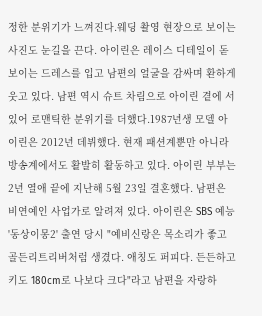정한 분위기가 느껴진다.웨딩 촬영 현장으로 보이는 사진도 눈길을 끈다. 아이린은 레이스 디테일이 돋보이는 드레스를 입고 남편의 얼굴을 감싸며 환하게 웃고 있다. 남편 역시 슈트 차림으로 아이린 곁에 서 있어 로맨틱한 분위기를 더했다.1987년생 모델 아이린은 2012년 데뷔했다. 현재 패션계뿐만 아니라 방송계에서도 활발히 활동하고 있다. 아이린 부부는 2년 열애 끝에 지난해 5월 23일 결혼했다. 남편은 비연예인 사업가로 알려져 있다. 아이린은 SBS 예능 '동상이몽2' 출연 당시 "예비신랑은 목소리가 좋고 골든리트리버처럼 생겼다. 애칭도 퍼피다. 든든하고 키도 180cm로 나보다 크다"라고 남편을 자랑하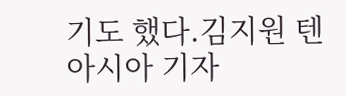기도 했다.김지원 텐아시아 기자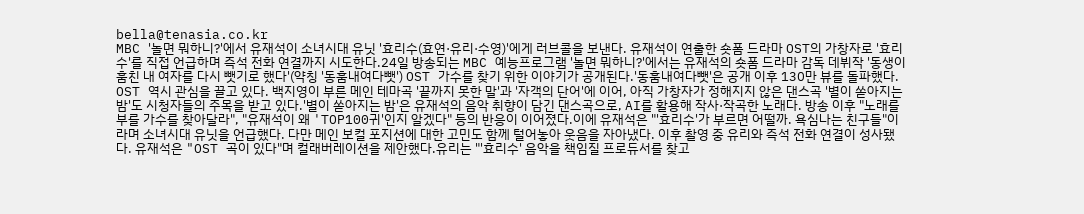bella@tenasia.co.kr
MBC '놀면 뭐하니?'에서 유재석이 소녀시대 유닛 '효리수(효연·유리·수영)'에게 러브콜을 보낸다. 유재석이 연출한 숏폼 드라마 OST의 가창자로 '효리수'를 직접 언급하며 즉석 전화 연결까지 시도한다.24일 방송되는 MBC 예능프로그램 '놀면 뭐하니?'에서는 유재석의 숏폼 드라마 감독 데뷔작 '동생이 훔친 내 여자를 다시 뺏기로 했다'(약칭 '동훔내여다뺏') OST 가수를 찾기 위한 이야기가 공개된다.'동훔내여다뺏'은 공개 이후 130만 뷰를 돌파했다. OST 역시 관심을 끌고 있다. 백지영이 부른 메인 테마곡 '끝까지 못한 말'과 '자객의 단어'에 이어, 아직 가창자가 정해지지 않은 댄스곡 '별이 쏟아지는 밤'도 시청자들의 주목을 받고 있다.'별이 쏟아지는 밤'은 유재석의 음악 취향이 담긴 댄스곡으로, AI를 활용해 작사·작곡한 노래다. 방송 이후 "노래를 부를 가수를 찾아달라", "유재석이 왜 'TOP100귀'인지 알겠다" 등의 반응이 이어졌다.이에 유재석은 "'효리수'가 부르면 어떨까. 욕심나는 친구들"이라며 소녀시대 유닛을 언급했다. 다만 메인 보컬 포지션에 대한 고민도 함께 털어놓아 웃음을 자아냈다. 이후 촬영 중 유리와 즉석 전화 연결이 성사됐다. 유재석은 "OST 곡이 있다"며 컬래버레이션을 제안했다.유리는 "'효리수' 음악을 책임질 프로듀서를 찾고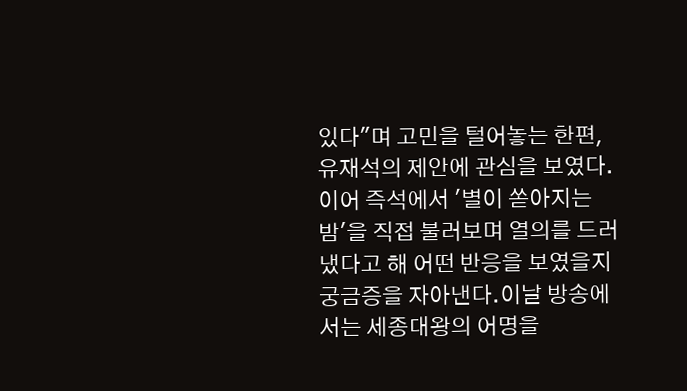있다"며 고민을 털어놓는 한편, 유재석의 제안에 관심을 보였다. 이어 즉석에서 '별이 쏟아지는 밤'을 직접 불러보며 열의를 드러냈다고 해 어떤 반응을 보였을지 궁금증을 자아낸다.이날 방송에서는 세종대왕의 어명을